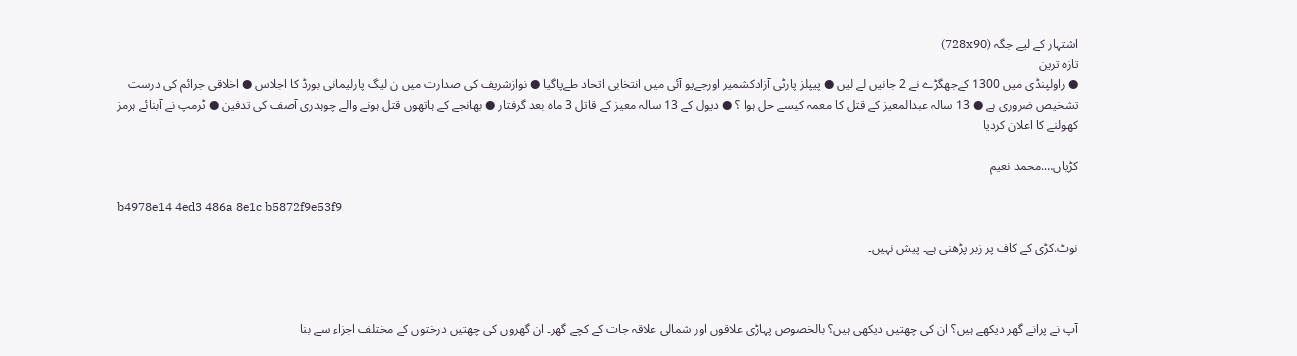اشتہار کے لیے جگہ (728x90)
تازہ ترین
● راولپنڈی میں 1300 کےجھگڑے نے 2 جانیں لے لیں ● پیپلز پارٹی آزادکشمیر اورجےیو آئی میں انتخابی اتحاد طےپاگیا ● نوازشریف کی صدارت میں ن لیگ پارلیمانی بورڈ کا اجلاس ● اخلاقی جرائم کی درست تشخیص ضروری ہے ● 13 سالہ عبدالمعیز کے قتل کا معمہ کیسے حل ہوا ؟ ● دیول کے 13 سالہ معیز کے قاتل 3 ماہ بعد گرفتار ● بھانجے کے ہاتھوں قتل ہونے والے چوہدری آصف کی تدفین ● ٹرمپ نے آبنائے ہرمز کھولنے کا اعلان کردیا

کڑیاں….محمد نعیم

b4978e14 4ed3 486a 8e1c b5872f9e53f9

نوٹ.کڑی کے کاف پر زبر پڑھنی ہے۔ پیش نہیں۔



آپ نے پرانے گھر دیکھے ہیں؟ ان کی چھتیں دیکھی ہیں؟ بالخصوص پہاڑی علاقوں اور شمالی علاقہ جات کے کچے گھر۔ ان گھروں کی چھتیں درختوں کے مختلف اجزاء سے بنا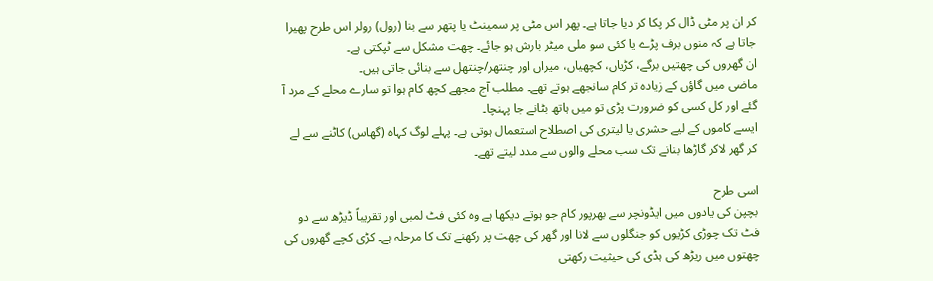کر ان پر مٹی ڈال کر پکا کر دیا جاتا ہے۔ پھر اس مٹی پر سمینٹ یا پتھر سے بنا (رول) رولر اس طرح پھیرا جاتا ہے کہ منوں برف پڑے یا کئی سو ملی میٹر بارش ہو جائے۔ چھت مشکل سے ٹپکتی ہے۔
ان گھروں کی چھتیں برگے، کڑیاں، کچھیاں، میراں اور چنتھر/چنتھل سے بنائی جاتی ہیں۔
ماضی میں گاؤں کے زیادہ تر کام سانجھے ہوتے تھے۔ مطلب آج مجھے کچھ کام ہوا تو سارے محلے کے مرد آ گئے اور کل کسی کو ضرورت پڑی تو میں ہاتھ بٹانے جا پہنچا۔
ایسے کاموں کے لیے حشری یا لیتری کی اصطلاح استعمال ہوتی ہے۔ پہلے لوگ کہاہ (گھاس) کاٹنے سے لے کر گھر لاکر گاڑھا بنانے تک سب محلے والوں سے مدد لیتے تھے۔

اسی طرح
بچپن کی یادوں میں ایڈونچر سے بھرپور کام جو ہوتے دیکھا ہے وہ کئی فٹ لمبی اور تقریباً ڈیڑھ سے دو فٹ تک چوڑی کڑیوں کو جنگلوں سے لانا اور گھر کی چھت پر رکھنے تک کا مرحلہ ہے۔ کڑی کچے گھروں کی چھتوں میں ریڑھ کی ہڈی کی حیثیت رکھتی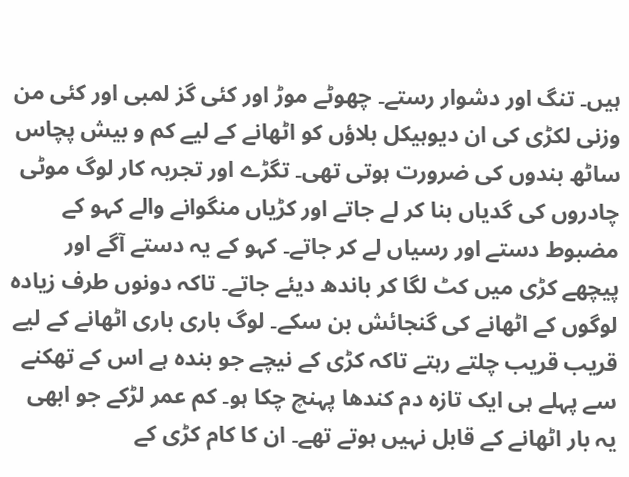ہیں۔ تنگ اور دشوار رستے۔ چھوٹے موڑ اور کئی گز لمبی اور کئی من وزنی لکڑی کی ان دیوہیکل بلاؤں کو اٹھانے کے لیے کم و بیش پچاس ساٹھ بندوں کی ضرورت ہوتی تھی۔ تگڑے اور تجربہ کار لوگ موٹی چادروں کی گدیاں بنا کر لے جاتے اور کڑیاں منگوانے والے کہو کے مضبوط دستے اور رسیاں لے کر جاتے۔ کہو کے یہ دستے آگے اور پیچھے کڑی میں کٹ لگا کر باندھ دیئے جاتے۔ تاکہ دونوں طرف زیادہ لوگوں کے اٹھانے کی گنجائش بن سکے۔ لوگ باری باری اٹھانے کے لیے قریب قریب چلتے رہتے تاکہ کڑی کے نیچے جو بندہ ہے اس کے تھکنے سے پہلے ہی ایک تازہ دم کندھا پہنچ چکا ہو۔ کم عمر لڑکے جو ابھی یہ بار اٹھانے کے قابل نہیں ہوتے تھے۔ ان کا کام کڑی کے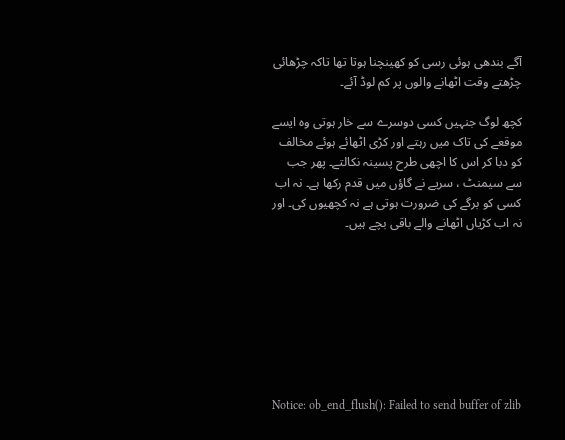آگے بندھی ہوئی رسی کو کھینچنا ہوتا تھا تاکہ چڑھائی چڑھتے وقت اٹھانے والوں پر کم لوڈ آئے۔

کچھ لوگ جنہیں کسی دوسرے سے خار ہوتی وہ ایسے موقعے کی تاک میں رہتے اور کڑی اٹھائے ہوئے مخالف کو دبا کر اس کا اچھی طرح پسینہ نکالتے۔ پھر جب سے سیمنٹ ، سریے نے گاؤں میں قدم رکھا ہے۔ نہ اب کسی کو برگے کی ضرورت ہوتی ہے نہ کچھیوں کی۔ اور نہ اب کڑیاں اٹھانے والے باقی بچے ہیں۔








Notice: ob_end_flush(): Failed to send buffer of zlib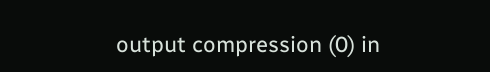output compression (0) in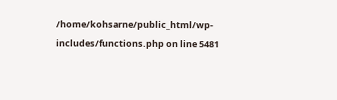/home/kohsarne/public_html/wp-includes/functions.php on line 5481